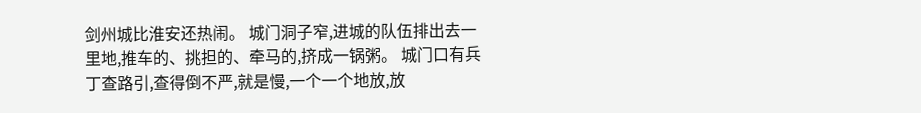剑州城比淮安还热闹。 城门洞子窄,进城的队伍排出去一里地,推车的、挑担的、牵马的,挤成一锅粥。 城门口有兵丁查路引,查得倒不严,就是慢,一个一个地放,放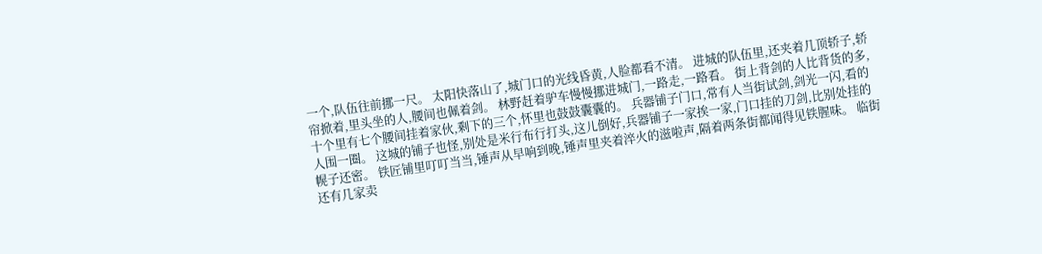一个,队伍往前挪一尺。 太阳快落山了,城门口的光线昏黄,人脸都看不清。 进城的队伍里,还夹着几顶轿子,轿帘掀着,里头坐的人,腰间也佩着剑。 林野赶着驴车慢慢挪进城门,一路走,一路看。 街上背剑的人比背货的多,十个里有七个腰间挂着家伙,剩下的三个,怀里也鼓鼓囊囊的。 兵器铺子门口,常有人当街试剑,剑光一闪,看的人围一圈。 这城的铺子也怪,别处是米行布行打头,这儿倒好,兵器铺子一家挨一家,门口挂的刀剑,比别处挂的幌子还密。 铁匠铺里叮叮当当,锤声从早响到晚,锤声里夹着淬火的滋啦声,隔着两条街都闻得见铁腥味。 临街还有几家卖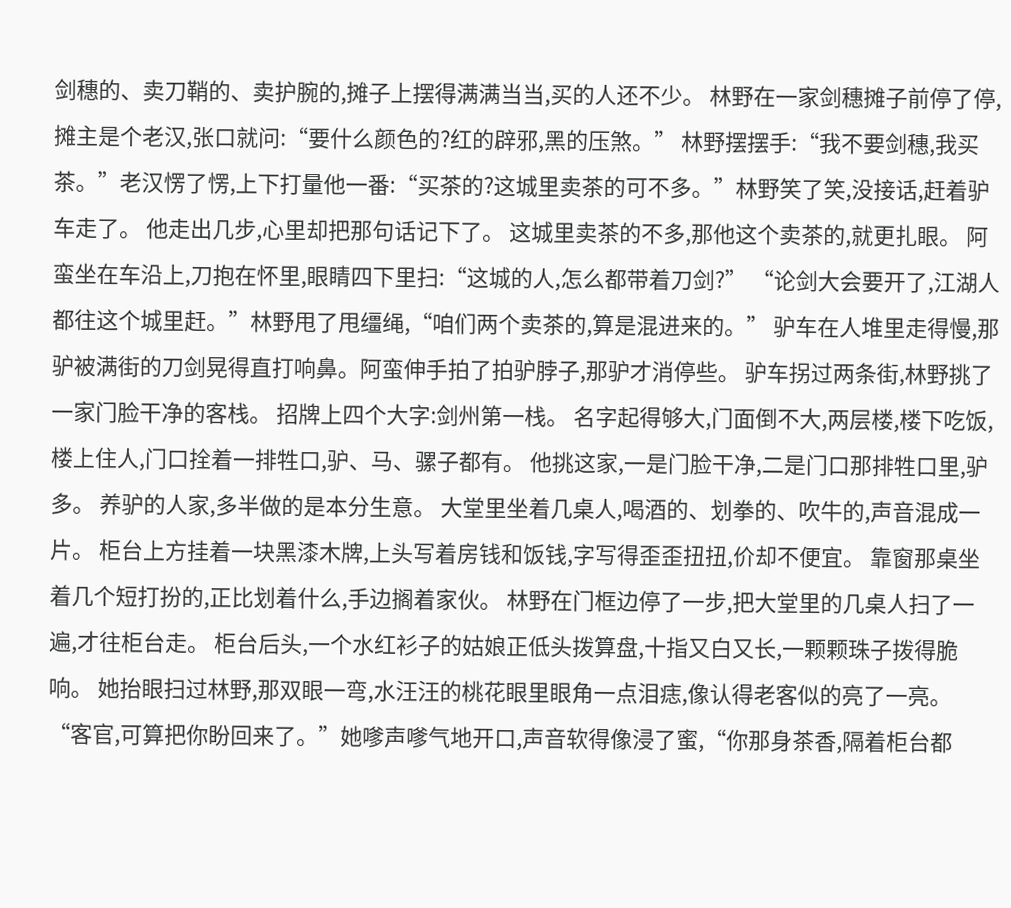剑穗的、卖刀鞘的、卖护腕的,摊子上摆得满满当当,买的人还不少。 林野在一家剑穗摊子前停了停,摊主是个老汉,张口就问:“要什么颜色的?红的辟邪,黑的压煞。” 林野摆摆手:“我不要剑穗,我买茶。”老汉愣了愣,上下打量他一番:“买茶的?这城里卖茶的可不多。”林野笑了笑,没接话,赶着驴车走了。 他走出几步,心里却把那句话记下了。 这城里卖茶的不多,那他这个卖茶的,就更扎眼。 阿蛮坐在车沿上,刀抱在怀里,眼睛四下里扫:“这城的人,怎么都带着刀剑?” “论剑大会要开了,江湖人都往这个城里赶。”林野甩了甩缰绳,“咱们两个卖茶的,算是混进来的。” 驴车在人堆里走得慢,那驴被满街的刀剑晃得直打响鼻。阿蛮伸手拍了拍驴脖子,那驴才消停些。 驴车拐过两条街,林野挑了一家门脸干净的客栈。 招牌上四个大字:剑州第一栈。 名字起得够大,门面倒不大,两层楼,楼下吃饭,楼上住人,门口拴着一排牲口,驴、马、骡子都有。 他挑这家,一是门脸干净,二是门口那排牲口里,驴多。 养驴的人家,多半做的是本分生意。 大堂里坐着几桌人,喝酒的、划拳的、吹牛的,声音混成一片。 柜台上方挂着一块黑漆木牌,上头写着房钱和饭钱,字写得歪歪扭扭,价却不便宜。 靠窗那桌坐着几个短打扮的,正比划着什么,手边搁着家伙。 林野在门框边停了一步,把大堂里的几桌人扫了一遍,才往柜台走。 柜台后头,一个水红衫子的姑娘正低头拨算盘,十指又白又长,一颗颗珠子拨得脆响。 她抬眼扫过林野,那双眼一弯,水汪汪的桃花眼里眼角一点泪痣,像认得老客似的亮了一亮。 “客官,可算把你盼回来了。”她嗲声嗲气地开口,声音软得像浸了蜜,“你那身茶香,隔着柜台都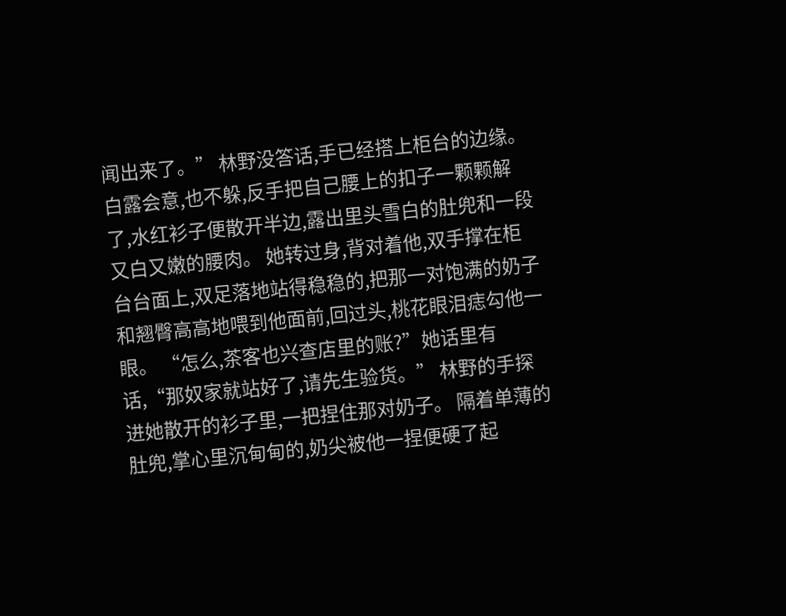闻出来了。” 林野没答话,手已经搭上柜台的边缘。 白露会意,也不躲,反手把自己腰上的扣子一颗颗解了,水红衫子便散开半边,露出里头雪白的肚兜和一段又白又嫩的腰肉。 她转过身,背对着他,双手撑在柜台台面上,双足落地站得稳稳的,把那一对饱满的奶子和翘臀高高地喂到他面前,回过头,桃花眼泪痣勾他一眼。 “怎么,茶客也兴查店里的账?”她话里有话,“那奴家就站好了,请先生验货。” 林野的手探进她散开的衫子里,一把捏住那对奶子。 隔着单薄的肚兜,掌心里沉甸甸的,奶尖被他一捏便硬了起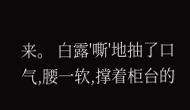来。 白露'嘶'地抽了口气,腰一软,撑着柜台的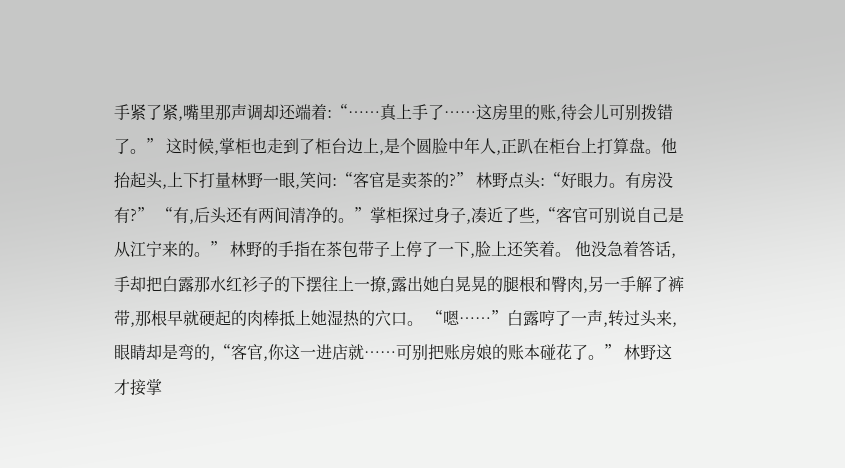手紧了紧,嘴里那声调却还端着:“……真上手了……这房里的账,待会儿可别拨错了。” 这时候,掌柜也走到了柜台边上,是个圆脸中年人,正趴在柜台上打算盘。他抬起头,上下打量林野一眼,笑问:“客官是卖茶的?” 林野点头:“好眼力。有房没有?” “有,后头还有两间清净的。”掌柜探过身子,凑近了些,“客官可别说自己是从江宁来的。” 林野的手指在茶包带子上停了一下,脸上还笑着。 他没急着答话,手却把白露那水红衫子的下摆往上一撩,露出她白晃晃的腿根和臀肉,另一手解了裤带,那根早就硬起的肉棒抵上她湿热的穴口。 “嗯……”白露哼了一声,转过头来,眼睛却是弯的,“客官,你这一进店就……可别把账房娘的账本碰花了。” 林野这才接掌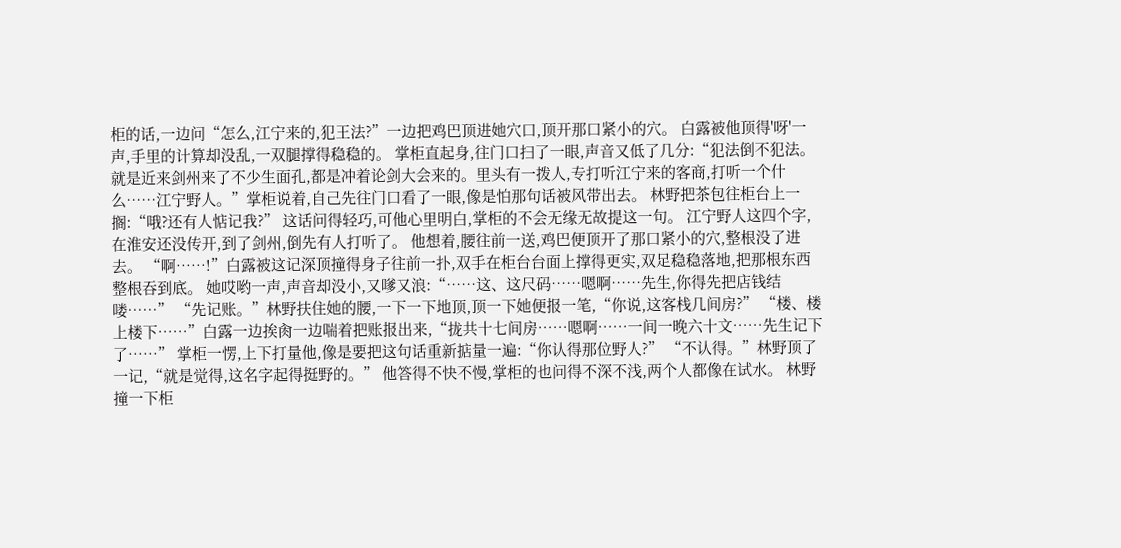柜的话,一边问“怎么,江宁来的,犯王法?”一边把鸡巴顶进她穴口,顶开那口紧小的穴。 白露被他顶得'呀'一声,手里的计算却没乱,一双腿撑得稳稳的。 掌柜直起身,往门口扫了一眼,声音又低了几分:“犯法倒不犯法。就是近来剑州来了不少生面孔,都是冲着论剑大会来的。里头有一拨人,专打听江宁来的客商,打听一个什么……江宁野人。”掌柜说着,自己先往门口看了一眼,像是怕那句话被风带出去。 林野把茶包往柜台上一搁:“哦?还有人惦记我?” 这话问得轻巧,可他心里明白,掌柜的不会无缘无故提这一句。 江宁野人这四个字,在淮安还没传开,到了剑州,倒先有人打听了。 他想着,腰往前一送,鸡巴便顶开了那口紧小的穴,整根没了进去。 “啊……!”白露被这记深顶撞得身子往前一扑,双手在柜台台面上撑得更实,双足稳稳落地,把那根东西整根吞到底。 她哎哟一声,声音却没小,又嗲又浪:“……这、这尺码……嗯啊……先生,你得先把店钱结喽……” “先记账。”林野扶住她的腰,一下一下地顶,顶一下她便报一笔,“你说,这客栈几间房?” “楼、楼上楼下……”白露一边挨肏一边喘着把账报出来,“拢共十七间房……嗯啊……一间一晚六十文……先生记下了……” 掌柜一愣,上下打量他,像是要把这句话重新掂量一遍:“你认得那位野人?” “不认得。”林野顶了一记,“就是觉得,这名字起得挺野的。” 他答得不快不慢,掌柜的也问得不深不浅,两个人都像在试水。 林野撞一下柜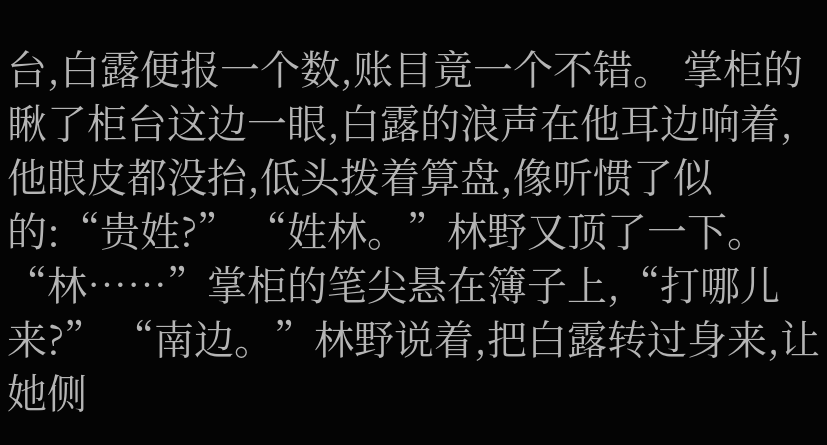台,白露便报一个数,账目竟一个不错。 掌柜的瞅了柜台这边一眼,白露的浪声在他耳边响着,他眼皮都没抬,低头拨着算盘,像听惯了似的:“贵姓?” “姓林。”林野又顶了一下。 “林……”掌柜的笔尖悬在簿子上,“打哪儿来?” “南边。”林野说着,把白露转过身来,让她侧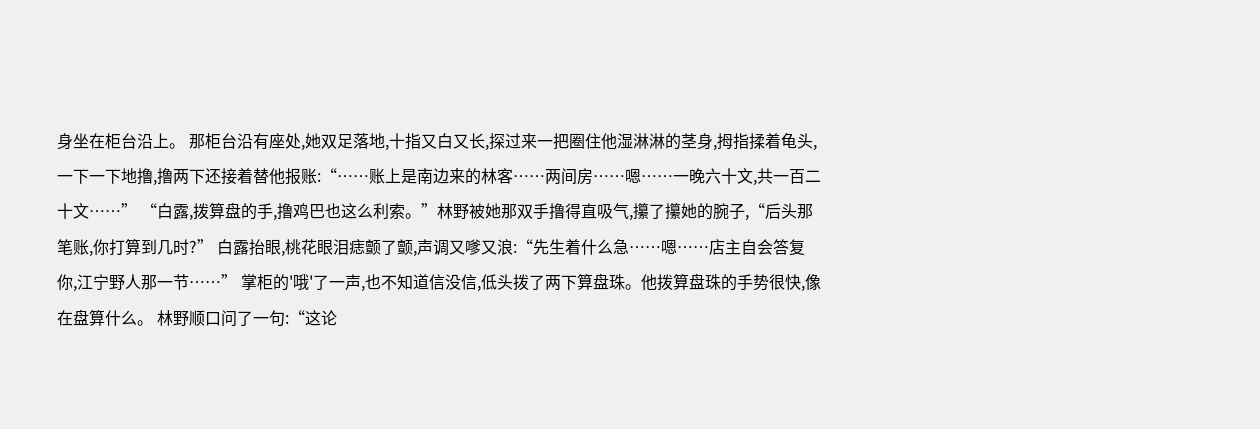身坐在柜台沿上。 那柜台沿有座处,她双足落地,十指又白又长,探过来一把圈住他湿淋淋的茎身,拇指揉着龟头,一下一下地撸,撸两下还接着替他报账:“……账上是南边来的林客……两间房……嗯……一晚六十文,共一百二十文……” “白露,拨算盘的手,撸鸡巴也这么利索。”林野被她那双手撸得直吸气,攥了攥她的腕子,“后头那笔账,你打算到几时?” 白露抬眼,桃花眼泪痣颤了颤,声调又嗲又浪:“先生着什么急……嗯……店主自会答复你,江宁野人那一节……” 掌柜的'哦'了一声,也不知道信没信,低头拨了两下算盘珠。他拨算盘珠的手势很快,像在盘算什么。 林野顺口问了一句:“这论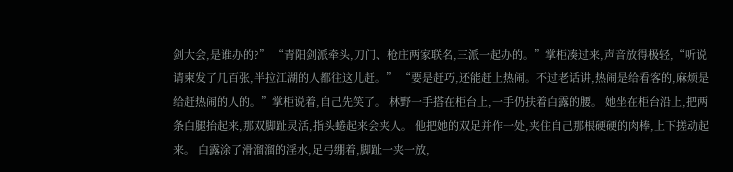剑大会,是谁办的?” “青阳剑派牵头,刀门、枪庄两家联名,三派一起办的。”掌柜凑过来,声音放得极轻,“听说请柬发了几百张,半拉江湖的人都往这儿赶。” “要是赶巧,还能赶上热闹。不过老话讲,热闹是给看客的,麻烦是给赶热闹的人的。”掌柜说着,自己先笑了。 林野一手搭在柜台上,一手仍扶着白露的腰。 她坐在柜台沿上,把两条白腿抬起来,那双脚趾灵活,指头蜷起来会夹人。 他把她的双足并作一处,夹住自己那根硬硬的肉棒,上下搓动起来。 白露涂了滑溜溜的淫水,足弓绷着,脚趾一夹一放,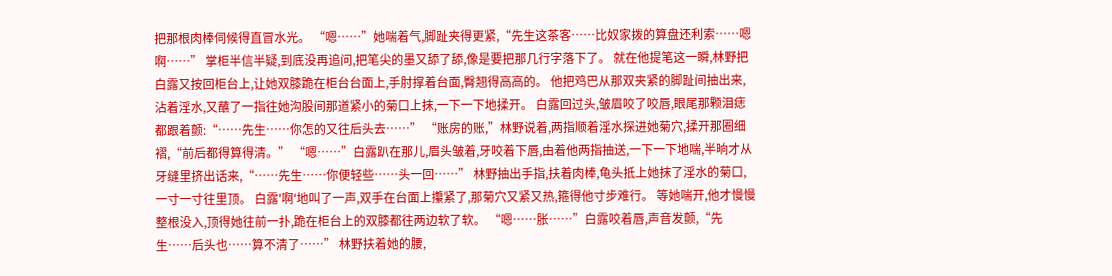把那根肉棒伺候得直冒水光。 “嗯……”她喘着气,脚趾夹得更紧,“先生这茶客……比奴家拨的算盘还利索……嗯啊……” 掌柜半信半疑,到底没再追问,把笔尖的墨又舔了舔,像是要把那几行字落下了。 就在他提笔这一瞬,林野把白露又按回柜台上,让她双膝跪在柜台台面上,手肘撑着台面,臀翘得高高的。 他把鸡巴从那双夹紧的脚趾间抽出来,沾着淫水,又蘸了一指往她沟股间那道紧小的菊口上抹,一下一下地揉开。 白露回过头,皱眉咬了咬唇,眼尾那颗泪痣都跟着颤:“……先生……你怎的又往后头去……” “账房的账,”林野说着,两指顺着淫水探进她菊穴,揉开那圈细褶,“前后都得算得清。” “嗯……”白露趴在那儿,眉头皱着,牙咬着下唇,由着他两指抽送,一下一下地喘,半晌才从牙缝里挤出话来,“……先生……你便轻些……头一回……” 林野抽出手指,扶着肉棒,龟头抵上她抹了淫水的菊口,一寸一寸往里顶。 白露'啊'地叫了一声,双手在台面上攥紧了,那菊穴又紧又热,箍得他寸步难行。 等她喘开,他才慢慢整根没入,顶得她往前一扑,跪在柜台上的双膝都往两边软了软。 “嗯……胀……”白露咬着唇,声音发颤,“先生……后头也……算不清了……” 林野扶着她的腰,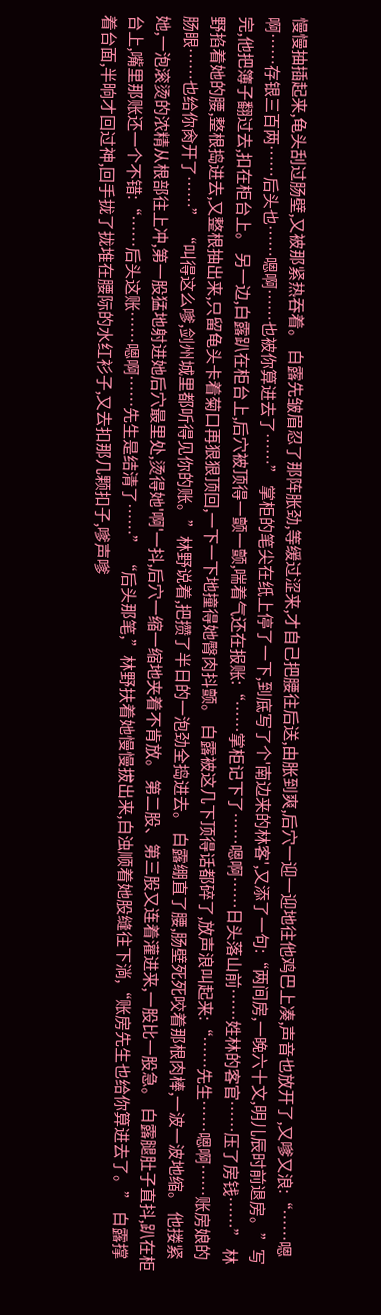慢慢抽插起来,龟头刮过肠壁,又被那紧热吞着。 白露先皱眉忍了那阵胀劲,等缓过涩来,才自己把腰往后送,由胀到爽,后穴一迎一迎地往他鸡巴上凑,声音也放开了,又嗲又浪:“……嗯啊……存银三百两……后头也……嗯啊……也被你算进去了……” 掌柜的笔尖在纸上停了一下,到底写了个'南边来的林客',又添了一句:“两间房,一晚六十文,明儿辰时前退房。”写完,他把簿子翻过去,扣在柜台上。 另一边,白露趴在柜台上,后穴被顶得一颤一颤,喘着气还在报账:“……掌柜记下了……嗯啊……日头落山前……姓林的客官……压了房钱……” 林野掐着她的腰,整根捣进去,又整根抽出来,只留龟头卡着菊口再狠狠顶回,一下一下地撞得她臀肉抖颤。 白露被这几下顶得话都碎了,放声浪叫起来:“……先生……嗯啊……账房娘的肠眼……也给你肏开了……” “叫得这么嗲,剑州城里都听得见你的账。”林野说着,把攒了半日的一泡劲全捣进去。 白露绷直了腰,肠壁死死咬着那根肉棒,一波一波地缩。 他搂紧她,一泡滚烫的浓精从根部往上冲,第一股猛地射进她后穴最里处,烫得她'啊'一抖,后穴一缩一缩地夹着不肯放。 第二股、第三股又连着灌进来,一股比一股急。 白露腿肚子直抖,趴在柜台上,嘴里那账还一个不错:“……后头这账……嗯啊……先生是结清了……” “后头那笔,”林野扶着她慢慢拔出来,白浊顺着她股缝往下淌,“账房先生也给你算进去了。” 白露撑着台面,半晌才回过神,回手拢了拢堆在腰际的水红衫子,又去扣那几颗扣子,嗲声嗲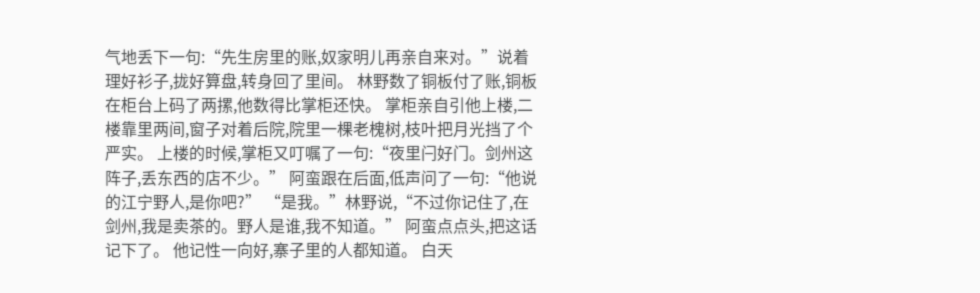气地丢下一句:“先生房里的账,奴家明儿再亲自来对。”说着理好衫子,拢好算盘,转身回了里间。 林野数了铜板付了账,铜板在柜台上码了两摞,他数得比掌柜还快。 掌柜亲自引他上楼,二楼靠里两间,窗子对着后院,院里一棵老槐树,枝叶把月光挡了个严实。 上楼的时候,掌柜又叮嘱了一句:“夜里闩好门。剑州这阵子,丢东西的店不少。” 阿蛮跟在后面,低声问了一句:“他说的江宁野人,是你吧?” “是我。”林野说,“不过你记住了,在剑州,我是卖茶的。野人是谁,我不知道。” 阿蛮点点头,把这话记下了。 他记性一向好,寨子里的人都知道。 白天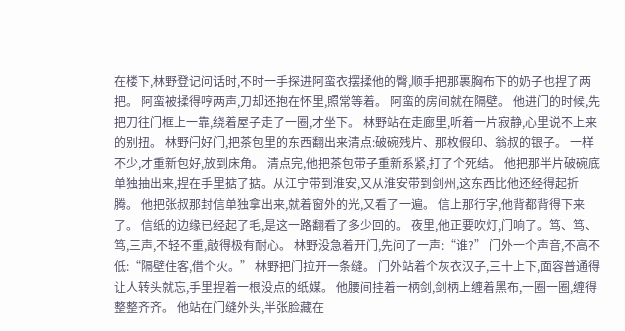在楼下,林野登记问话时,不时一手探进阿蛮衣摆揉他的臀,顺手把那裹胸布下的奶子也捏了两把。 阿蛮被揉得哼两声,刀却还抱在怀里,照常等着。 阿蛮的房间就在隔壁。 他进门的时候,先把刀往门框上一靠,绕着屋子走了一圈,才坐下。 林野站在走廊里,听着一片寂静,心里说不上来的别扭。 林野闩好门,把茶包里的东西翻出来清点:破碗残片、那枚假印、翁叔的银子。 一样不少,才重新包好,放到床角。 清点完,他把茶包带子重新系紧,打了个死结。 他把那半片破碗底单独抽出来,捏在手里掂了掂。从江宁带到淮安,又从淮安带到剑州,这东西比他还经得起折腾。 他把张叔那封信单独拿出来,就着窗外的光,又看了一遍。 信上那行字,他背都背得下来了。 信纸的边缘已经起了毛,是这一路翻看了多少回的。 夜里,他正要吹灯,门响了。笃、笃、笃,三声,不轻不重,敲得极有耐心。 林野没急着开门,先问了一声:“谁?” 门外一个声音,不高不低:“隔壁住客,借个火。” 林野把门拉开一条缝。 门外站着个灰衣汉子,三十上下,面容普通得让人转头就忘,手里捏着一根没点的纸媒。 他腰间挂着一柄剑,剑柄上缠着黑布,一圈一圈,缠得整整齐齐。 他站在门缝外头,半张脸藏在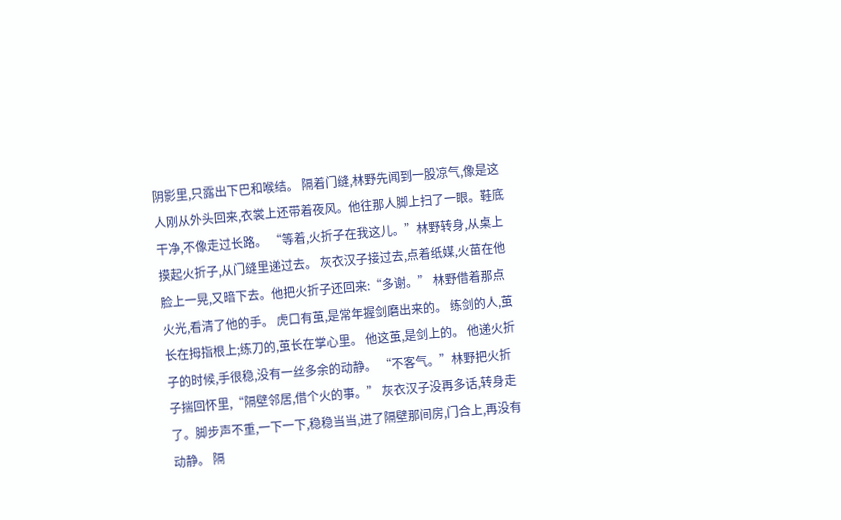阴影里,只露出下巴和喉结。 隔着门缝,林野先闻到一股凉气,像是这人刚从外头回来,衣裳上还带着夜风。他往那人脚上扫了一眼。鞋底干净,不像走过长路。 “等着,火折子在我这儿。”林野转身,从桌上摸起火折子,从门缝里递过去。 灰衣汉子接过去,点着纸媒,火苗在他脸上一晃,又暗下去。他把火折子还回来:“多谢。” 林野借着那点火光,看清了他的手。 虎口有茧,是常年握剑磨出来的。 练剑的人,茧长在拇指根上;练刀的,茧长在掌心里。 他这茧,是剑上的。 他递火折子的时候,手很稳,没有一丝多余的动静。 “不客气。”林野把火折子揣回怀里,“隔壁邻居,借个火的事。” 灰衣汉子没再多话,转身走了。脚步声不重,一下一下,稳稳当当,进了隔壁那间房,门合上,再没有动静。 隔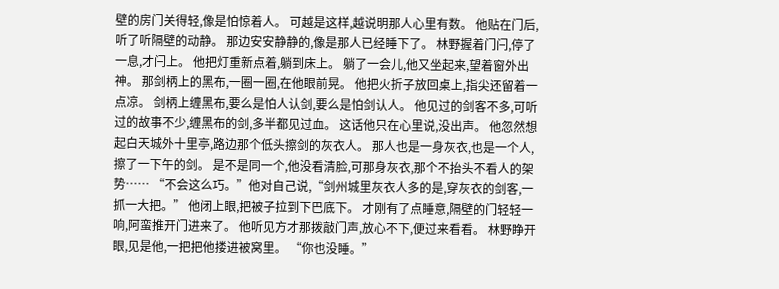壁的房门关得轻,像是怕惊着人。 可越是这样,越说明那人心里有数。 他贴在门后,听了听隔壁的动静。 那边安安静静的,像是那人已经睡下了。 林野握着门闩,停了一息,才闩上。 他把灯重新点着,躺到床上。 躺了一会儿,他又坐起来,望着窗外出神。 那剑柄上的黑布,一圈一圈,在他眼前晃。 他把火折子放回桌上,指尖还留着一点凉。 剑柄上缠黑布,要么是怕人认剑,要么是怕剑认人。 他见过的剑客不多,可听过的故事不少,缠黑布的剑,多半都见过血。 这话他只在心里说,没出声。 他忽然想起白天城外十里亭,路边那个低头擦剑的灰衣人。 那人也是一身灰衣,也是一个人,擦了一下午的剑。 是不是同一个,他没看清脸,可那身灰衣,那个不抬头不看人的架势…… “不会这么巧。”他对自己说,“剑州城里灰衣人多的是,穿灰衣的剑客,一抓一大把。” 他闭上眼,把被子拉到下巴底下。 才刚有了点睡意,隔壁的门轻轻一响,阿蛮推开门进来了。 他听见方才那拨敲门声,放心不下,便过来看看。 林野睁开眼,见是他,一把把他搂进被窝里。 “你也没睡。”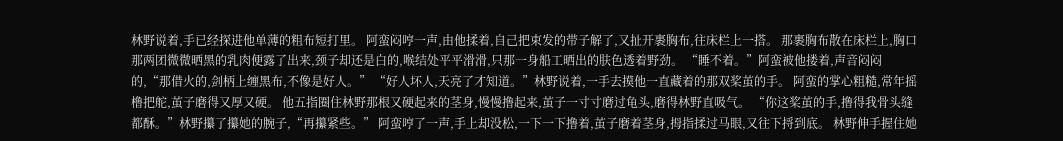林野说着,手已经探进他单薄的粗布短打里。 阿蛮闷哼一声,由他揉着,自己把束发的带子解了,又扯开裹胸布,往床栏上一搭。 那裹胸布散在床栏上,胸口那两团微微晒黑的乳肉便露了出来,颈子却还是白的,喉结处平平滑滑,只那一身船工晒出的肤色透着野劲。 “睡不着。”阿蛮被他搂着,声音闷闷的,“那借火的,剑柄上缠黑布,不像是好人。” “好人坏人,天亮了才知道。”林野说着,一手去摸他一直藏着的那双桨茧的手。 阿蛮的掌心粗糙,常年摇橹把舵,茧子磨得又厚又硬。 他五指圈住林野那根又硬起来的茎身,慢慢撸起来,茧子一寸寸磨过龟头,磨得林野直吸气。 “你这桨茧的手,撸得我骨头缝都酥。”林野攥了攥她的腕子,“再攥紧些。” 阿蛮哼了一声,手上却没松,一下一下撸着,茧子磨着茎身,拇指揉过马眼,又往下捋到底。 林野伸手握住她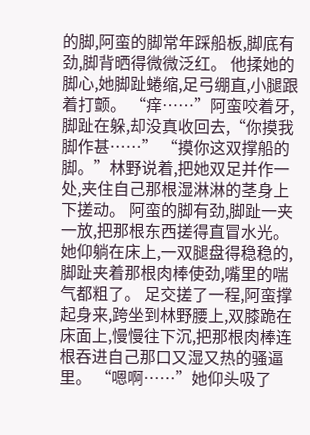的脚,阿蛮的脚常年踩船板,脚底有劲,脚背晒得微微泛红。 他揉她的脚心,她脚趾蜷缩,足弓绷直,小腿跟着打颤。 “痒……”阿蛮咬着牙,脚趾在躲,却没真收回去,“你摸我脚作甚……” “摸你这双撑船的脚。”林野说着,把她双足并作一处,夹住自己那根湿淋淋的茎身上下搓动。 阿蛮的脚有劲,脚趾一夹一放,把那根东西搓得直冒水光。 她仰躺在床上,一双腿盘得稳稳的,脚趾夹着那根肉棒使劲,嘴里的喘气都粗了。 足交搓了一程,阿蛮撑起身来,跨坐到林野腰上,双膝跪在床面上,慢慢往下沉,把那根肉棒连根吞进自己那口又湿又热的骚逼里。 “嗯啊……”她仰头吸了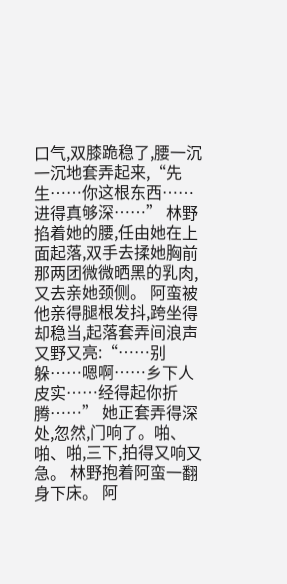口气,双膝跪稳了,腰一沉一沉地套弄起来,“先生……你这根东西……进得真够深……” 林野掐着她的腰,任由她在上面起落,双手去揉她胸前那两团微微晒黑的乳肉,又去亲她颈侧。 阿蛮被他亲得腿根发抖,跨坐得却稳当,起落套弄间浪声又野又亮:“……别躲……嗯啊……乡下人皮实……经得起你折腾……” 她正套弄得深处,忽然,门响了。啪、啪、啪,三下,拍得又响又急。 林野抱着阿蛮一翻身下床。 阿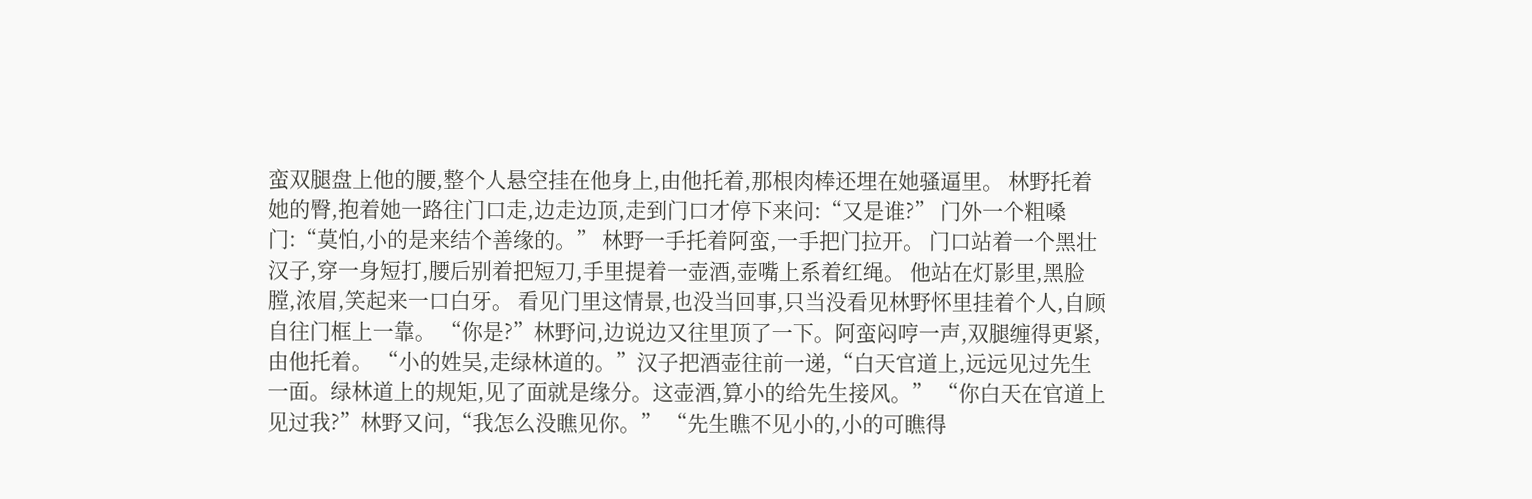蛮双腿盘上他的腰,整个人悬空挂在他身上,由他托着,那根肉棒还埋在她骚逼里。 林野托着她的臀,抱着她一路往门口走,边走边顶,走到门口才停下来问:“又是谁?” 门外一个粗嗓门:“莫怕,小的是来结个善缘的。” 林野一手托着阿蛮,一手把门拉开。 门口站着一个黑壮汉子,穿一身短打,腰后别着把短刀,手里提着一壶酒,壶嘴上系着红绳。 他站在灯影里,黑脸膛,浓眉,笑起来一口白牙。 看见门里这情景,也没当回事,只当没看见林野怀里挂着个人,自顾自往门框上一靠。 “你是?”林野问,边说边又往里顶了一下。阿蛮闷哼一声,双腿缠得更紧,由他托着。 “小的姓吴,走绿林道的。”汉子把酒壶往前一递,“白天官道上,远远见过先生一面。绿林道上的规矩,见了面就是缘分。这壶酒,算小的给先生接风。” “你白天在官道上见过我?”林野又问,“我怎么没瞧见你。” “先生瞧不见小的,小的可瞧得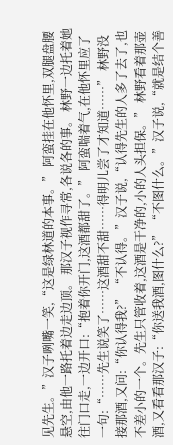见先生。”汉子咧嘴一笑,“这是绿林道的本事。” 阿蛮挂在他怀里,双腿盘腰悬空,由他一路托着边走边顶。 那汉子视作寻常,各说各的事。 林野一边托着她往门口走,一边开口:“抱着你开门,这酒都甜了。” 阿蛮喘着气,在他怀里应了一句:“……先生说笑了……这酒甜不甜……得明儿尝了才知道……” 林野没接那酒,又问:“你认得我?” “不认得。”汉子说,“认得先生的人多了去了,也不差小的一个。先生只管收着,这酒是干净的,小的人头担保。” 林野看着那壶酒,又看看那汉子:“你送我酒,图什么?” “不图什么。”汉子说,“就是结个善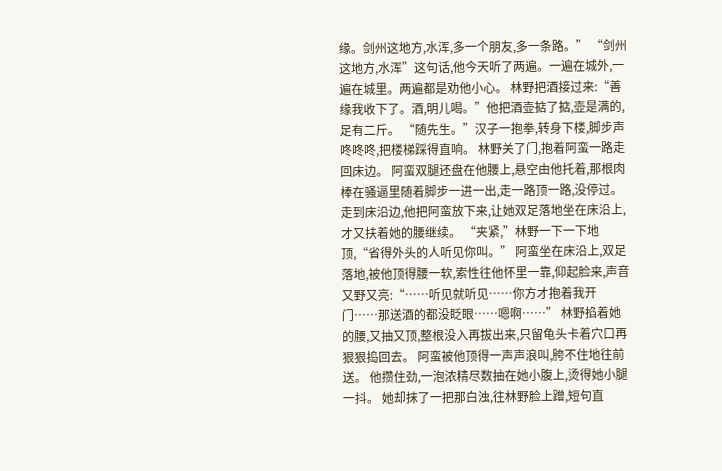缘。剑州这地方,水浑,多一个朋友,多一条路。” “剑州这地方,水浑”这句话,他今天听了两遍。一遍在城外,一遍在城里。两遍都是劝他小心。 林野把酒接过来:“善缘我收下了。酒,明儿喝。”他把酒壶掂了掂,壶是满的,足有二斤。 “随先生。”汉子一抱拳,转身下楼,脚步声咚咚咚,把楼梯踩得直响。 林野关了门,抱着阿蛮一路走回床边。 阿蛮双腿还盘在他腰上,悬空由他托着,那根肉棒在骚逼里随着脚步一进一出,走一路顶一路,没停过。 走到床沿边,他把阿蛮放下来,让她双足落地坐在床沿上,才又扶着她的腰继续。 “夹紧,”林野一下一下地顶,“省得外头的人听见你叫。” 阿蛮坐在床沿上,双足落地,被他顶得腰一软,索性往他怀里一靠,仰起脸来,声音又野又亮:“……听见就听见……你方才抱着我开门……那送酒的都没眨眼……嗯啊……” 林野掐着她的腰,又抽又顶,整根没入再拔出来,只留龟头卡着穴口再狠狠捣回去。 阿蛮被他顶得一声声浪叫,胯不住地往前送。 他攒住劲,一泡浓精尽数抽在她小腹上,烫得她小腿一抖。 她却抹了一把那白浊,往林野脸上蹭,短句直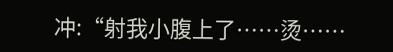冲:“射我小腹上了……烫……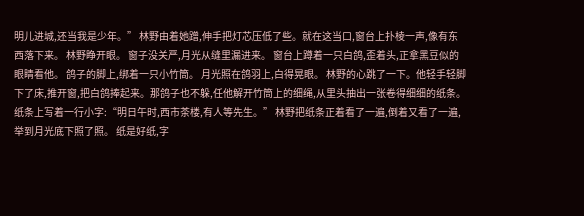明儿进城,还当我是少年。” 林野由着她蹭,伸手把灯芯压低了些。就在这当口,窗台上扑棱一声,像有东西落下来。 林野睁开眼。 窗子没关严,月光从缝里漏进来。 窗台上蹲着一只白鸽,歪着头,正拿黑豆似的眼睛看他。 鸽子的脚上,绑着一只小竹筒。 月光照在鸽羽上,白得晃眼。 林野的心跳了一下。他轻手轻脚下了床,推开窗,把白鸽捧起来。那鸽子也不躲,任他解开竹筒上的细绳,从里头抽出一张卷得细细的纸条。 纸条上写着一行小字:“明日午时,西市茶楼,有人等先生。” 林野把纸条正着看了一遍,倒着又看了一遍,举到月光底下照了照。 纸是好纸,字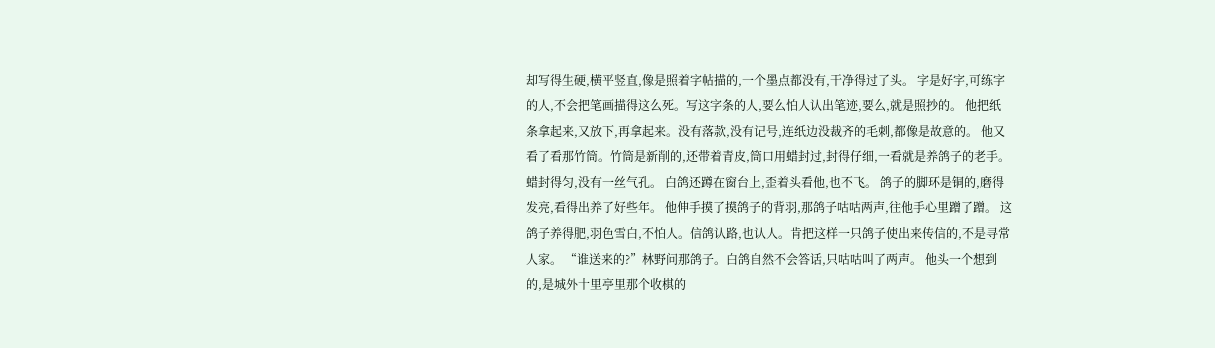却写得生硬,横平竖直,像是照着字帖描的,一个墨点都没有,干净得过了头。 字是好字,可练字的人,不会把笔画描得这么死。写这字条的人,要么怕人认出笔迹,要么,就是照抄的。 他把纸条拿起来,又放下,再拿起来。没有落款,没有记号,连纸边没裁齐的毛刺,都像是故意的。 他又看了看那竹筒。竹筒是新削的,还带着青皮,筒口用蜡封过,封得仔细,一看就是养鸽子的老手。蜡封得匀,没有一丝气孔。 白鸽还蹲在窗台上,歪着头看他,也不飞。 鸽子的脚环是铜的,磨得发亮,看得出养了好些年。 他伸手摸了摸鸽子的背羽,那鸽子咕咕两声,往他手心里蹭了蹭。 这鸽子养得肥,羽色雪白,不怕人。信鸽认路,也认人。肯把这样一只鸽子使出来传信的,不是寻常人家。 “谁送来的?”林野问那鸽子。白鸽自然不会答话,只咕咕叫了两声。 他头一个想到的,是城外十里亭里那个收棋的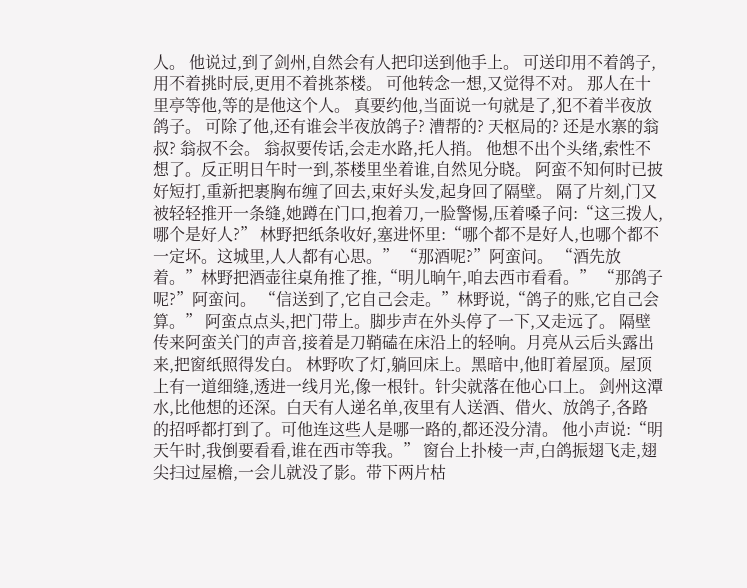人。 他说过,到了剑州,自然会有人把印送到他手上。 可送印用不着鸽子,用不着挑时辰,更用不着挑茶楼。 可他转念一想,又觉得不对。 那人在十里亭等他,等的是他这个人。 真要约他,当面说一句就是了,犯不着半夜放鸽子。 可除了他,还有谁会半夜放鸽子? 漕帮的? 天枢局的? 还是水寨的翁叔? 翁叔不会。 翁叔要传话,会走水路,托人捎。 他想不出个头绪,索性不想了。反正明日午时一到,茶楼里坐着谁,自然见分晓。 阿蛮不知何时已披好短打,重新把裹胸布缠了回去,束好头发,起身回了隔壁。 隔了片刻,门又被轻轻推开一条缝,她蹲在门口,抱着刀,一脸警惕,压着嗓子问:“这三拨人,哪个是好人?” 林野把纸条收好,塞进怀里:“哪个都不是好人,也哪个都不一定坏。这城里,人人都有心思。” “那酒呢?”阿蛮问。 “酒先放着。”林野把酒壶往桌角推了推,“明儿晌午,咱去西市看看。” “那鸽子呢?”阿蛮问。 “信送到了,它自己会走。”林野说,“鸽子的账,它自己会算。” 阿蛮点点头,把门带上。脚步声在外头停了一下,又走远了。 隔壁传来阿蛮关门的声音,接着是刀鞘磕在床沿上的轻响。月亮从云后头露出来,把窗纸照得发白。 林野吹了灯,躺回床上。黑暗中,他盯着屋顶。屋顶上有一道细缝,透进一线月光,像一根针。针尖就落在他心口上。 剑州这潭水,比他想的还深。白天有人递名单,夜里有人送酒、借火、放鸽子,各路的招呼都打到了。可他连这些人是哪一路的,都还没分清。 他小声说:“明天午时,我倒要看看,谁在西市等我。” 窗台上扑棱一声,白鸽振翅飞走,翅尖扫过屋檐,一会儿就没了影。带下两片枯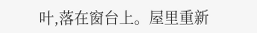叶,落在窗台上。屋里重新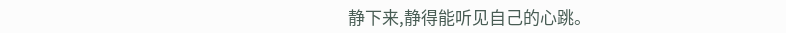静下来,静得能听见自己的心跳。